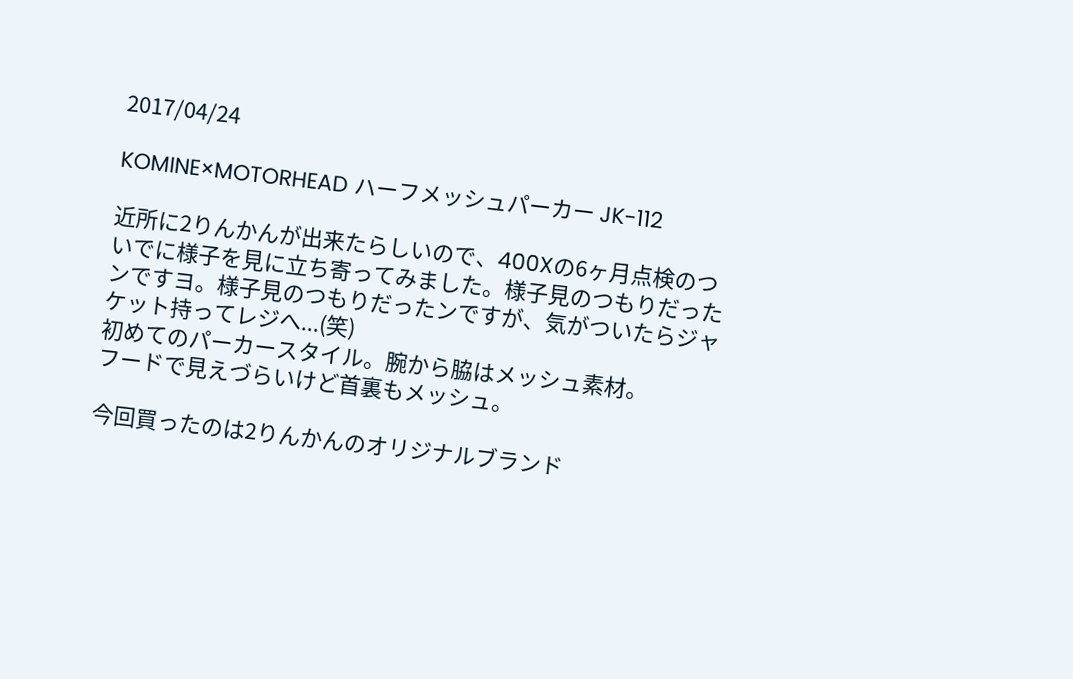2017/04/24

KOMINE×MOTORHEAD ハーフメッシュパーカー JK-112

近所に2りんかんが出来たらしいので、400Xの6ヶ月点検のついでに様子を見に立ち寄ってみました。様子見のつもりだったンですヨ。様子見のつもりだったンですが、気がついたらジャケット持ってレジへ...(笑)
初めてのパーカースタイル。腕から脇はメッシュ素材。
フードで見えづらいけど首裏もメッシュ。

今回買ったのは2りんかんのオリジナルブランド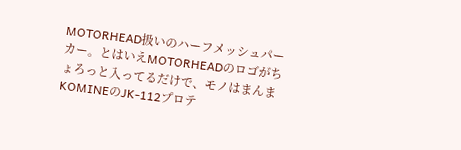MOTORHEAD扱いのハーフメッシュパーカー。とはいえMOTORHEADのロゴがちょろっと入ってるだけで、モノはまんまKOMINEのJK-112プロテ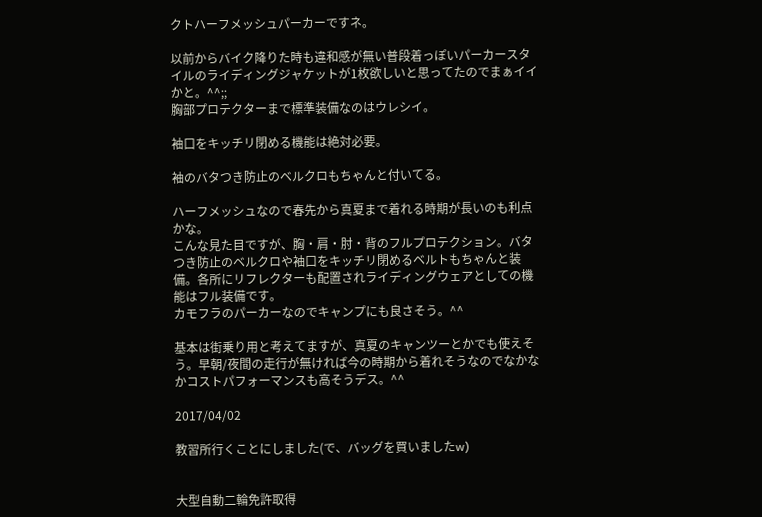クトハーフメッシュパーカーですネ。

以前からバイク降りた時も違和感が無い普段着っぽいパーカースタイルのライディングジャケットが1枚欲しいと思ってたのでまぁイイかと。^^;;
胸部プロテクターまで標準装備なのはウレシイ。

袖口をキッチリ閉める機能は絶対必要。

袖のバタつき防止のベルクロもちゃんと付いてる。

ハーフメッシュなので春先から真夏まで着れる時期が長いのも利点かな。
こんな見た目ですが、胸・肩・肘・背のフルプロテクション。バタつき防止のベルクロや袖口をキッチリ閉めるベルトもちゃんと装備。各所にリフレクターも配置されライディングウェアとしての機能はフル装備です。
カモフラのパーカーなのでキャンプにも良さそう。^^

基本は街乗り用と考えてますが、真夏のキャンツーとかでも使えそう。早朝/夜間の走行が無ければ今の時期から着れそうなのでなかなかコストパフォーマンスも高そうデス。^^

2017/04/02

教習所行くことにしました(で、バッグを買いましたw)


大型自動二輪免許取得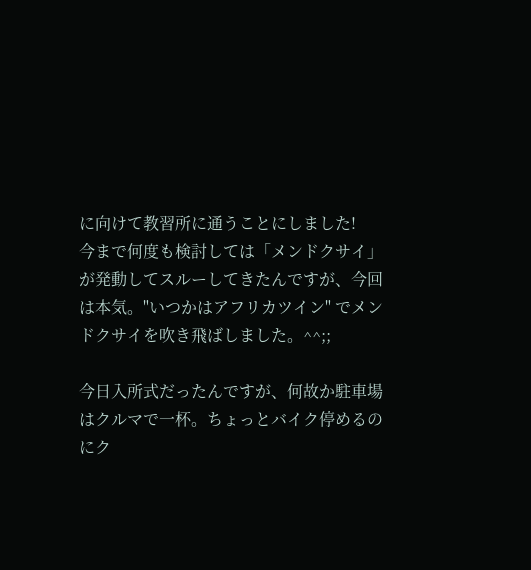に向けて教習所に通うことにしました!
今まで何度も検討しては「メンドクサイ」が発動してスルーしてきたんですが、今回は本気。"いつかはアフリカツイン" でメンドクサイを吹き飛ばしました。^^;;

今日入所式だったんですが、何故か駐車場はクルマで一杯。ちょっとバイク停めるのにク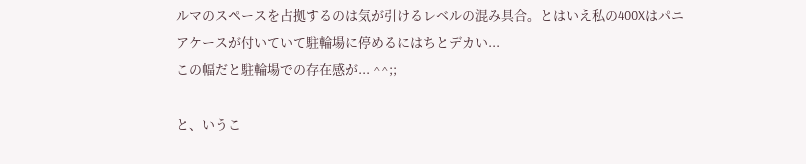ルマのスペースを占拠するのは気が引けるレベルの混み具合。とはいえ私の400Xはパニアケースが付いていて駐輪場に停めるにはちとデカい...
この幅だと駐輪場での存在感が... ^^;;

と、いうこ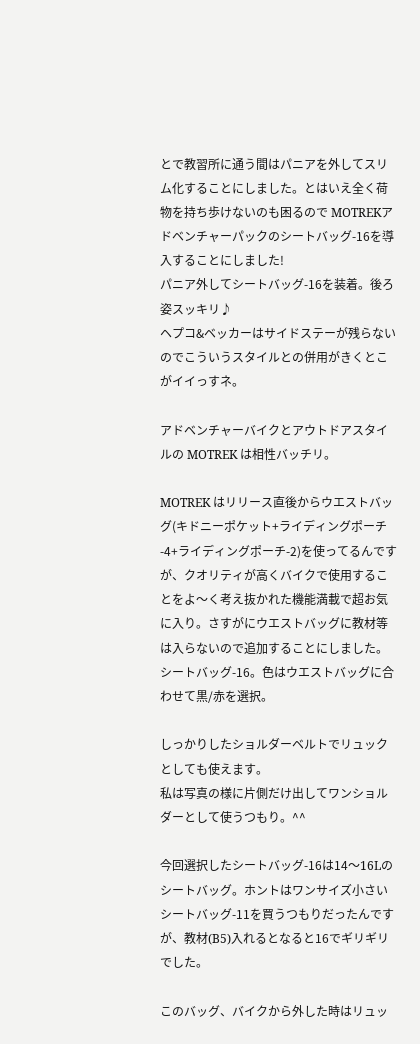とで教習所に通う間はパニアを外してスリム化することにしました。とはいえ全く荷物を持ち歩けないのも困るので MOTREKアドベンチャーパックのシートバッグ-16を導入することにしました!
パニア外してシートバッグ-16を装着。後ろ姿スッキリ♪
ヘプコ&ベッカーはサイドステーが残らないのでこういうスタイルとの併用がきくとこがイイっすネ。

アドベンチャーバイクとアウトドアスタイルの MOTREK は相性バッチリ。

MOTREK はリリース直後からウエストバッグ(キドニーポケット+ライディングポーチ-4+ライディングポーチ-2)を使ってるんですが、クオリティが高くバイクで使用することをよ〜く考え抜かれた機能満載で超お気に入り。さすがにウエストバッグに教材等は入らないので追加することにしました。
シートバッグ-16。色はウエストバッグに合わせて黒/赤を選択。

しっかりしたショルダーベルトでリュックとしても使えます。
私は写真の様に片側だけ出してワンショルダーとして使うつもり。^^

今回選択したシートバッグ-16は14〜16Lのシートバッグ。ホントはワンサイズ小さいシートバッグ-11を買うつもりだったんですが、教材(B5)入れるとなると16でギリギリでした。

このバッグ、バイクから外した時はリュッ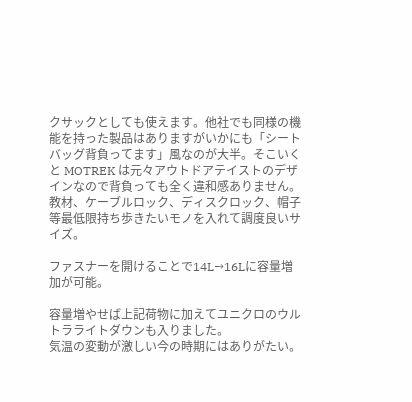クサックとしても使えます。他社でも同様の機能を持った製品はありますがいかにも「シートバッグ背負ってます」風なのが大半。そこいくと MOTREK は元々アウトドアテイストのデザインなので背負っても全く違和感ありません。
教材、ケーブルロック、ディスクロック、帽子等最低限持ち歩きたいモノを入れて調度良いサイズ。

ファスナーを開けることで14L→16Lに容量増加が可能。

容量増やせば上記荷物に加えてユニクロのウルトラライトダウンも入りました。
気温の変動が激しい今の時期にはありがたい。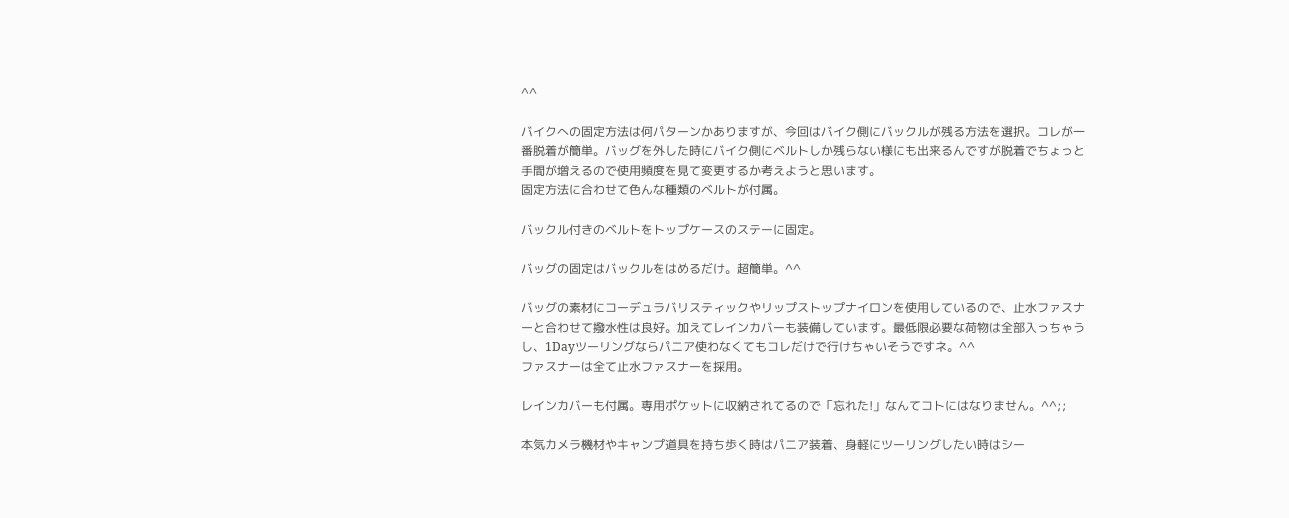^^

バイクへの固定方法は何パターンかありますが、今回はバイク側にバックルが残る方法を選択。コレが一番脱着が簡単。バッグを外した時にバイク側にベルトしか残らない様にも出来るんですが脱着でちょっと手間が増えるので使用頻度を見て変更するか考えようと思います。
固定方法に合わせて色んな種類のベルトが付属。

バックル付きのベルトをトップケースのステーに固定。

バッグの固定はバックルをはめるだけ。超簡単。^^

バッグの素材にコーデュラバリスティックやリップストップナイロンを使用しているので、止水ファスナーと合わせて撥水性は良好。加えてレインカバーも装備しています。最低限必要な荷物は全部入っちゃうし、1Dayツーリングならパニア使わなくてもコレだけで行けちゃいそうですネ。^^
ファスナーは全て止水ファスナーを採用。

レインカバーも付属。専用ポケットに収納されてるので「忘れた!」なんてコトにはなりません。^^;;

本気カメラ機材やキャンプ道具を持ち歩く時はパニア装着、身軽にツーリングしたい時はシー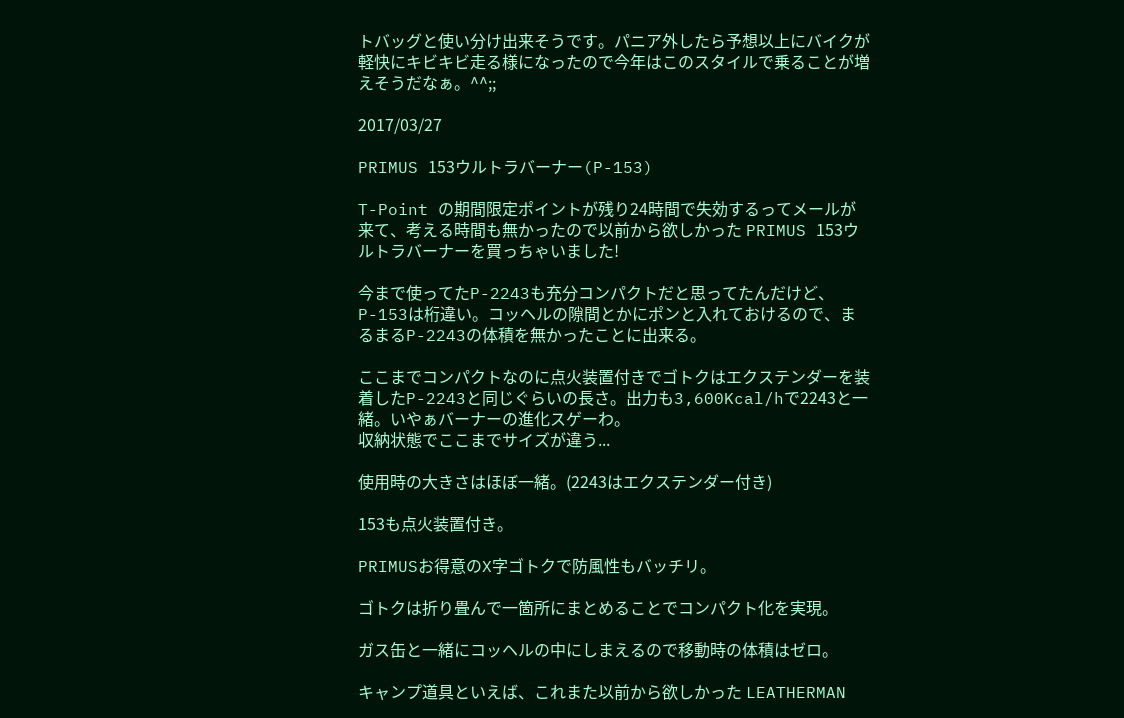トバッグと使い分け出来そうです。パニア外したら予想以上にバイクが軽快にキビキビ走る様になったので今年はこのスタイルで乗ることが増えそうだなぁ。^^;;

2017/03/27

PRIMUS 153ウルトラバーナー(P-153)

T-Point の期間限定ポイントが残り24時間で失効するってメールが来て、考える時間も無かったので以前から欲しかった PRIMUS 153ウルトラバーナーを買っちゃいました!

今まで使ってたP-2243も充分コンパクトだと思ってたんだけど、P-153は桁違い。コッヘルの隙間とかにポンと入れておけるので、まるまるP-2243の体積を無かったことに出来る。

ここまでコンパクトなのに点火装置付きでゴトクはエクステンダーを装着したP-2243と同じぐらいの長さ。出力も3,600Kcal/hで2243と一緒。いやぁバーナーの進化スゲーわ。
収納状態でここまでサイズが違う...

使用時の大きさはほぼ一緒。(2243はエクステンダー付き)

153も点火装置付き。

PRIMUSお得意のX字ゴトクで防風性もバッチリ。

ゴトクは折り畳んで一箇所にまとめることでコンパクト化を実現。

ガス缶と一緒にコッヘルの中にしまえるので移動時の体積はゼロ。

キャンプ道具といえば、これまた以前から欲しかった LEATHERMAN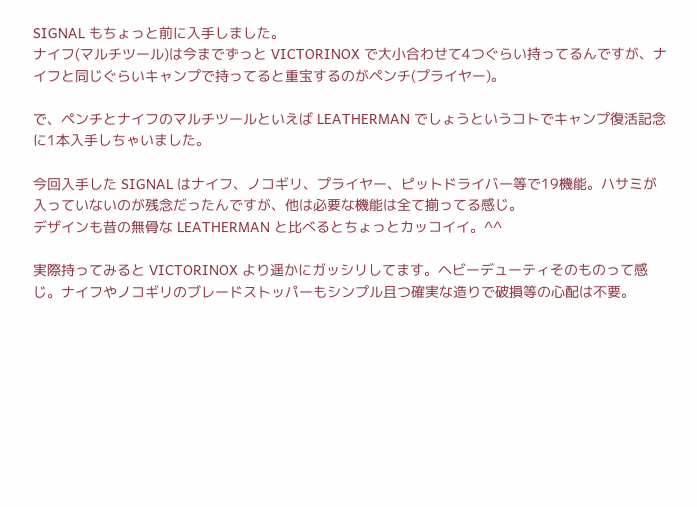SIGNAL もちょっと前に入手しました。
ナイフ(マルチツール)は今までずっと VICTORINOX で大小合わせて4つぐらい持ってるんですが、ナイフと同じぐらいキャンプで持ってると重宝するのがペンチ(プライヤー)。

で、ペンチとナイフのマルチツールといえば LEATHERMAN でしょうというコトでキャンプ復活記念に1本入手しちゃいました。

今回入手した SIGNAL はナイフ、ノコギリ、プライヤー、ピットドライバー等で19機能。ハサミが入っていないのが残念だったんですが、他は必要な機能は全て揃ってる感じ。
デザインも昔の無骨な LEATHERMAN と比べるとちょっとカッコイイ。^^

実際持ってみると VICTORINOX より遥かにガッシリしてます。ヘビーデューティそのものって感じ。ナイフやノコギリのブレードストッパーもシンプル且つ確実な造りで破損等の心配は不要。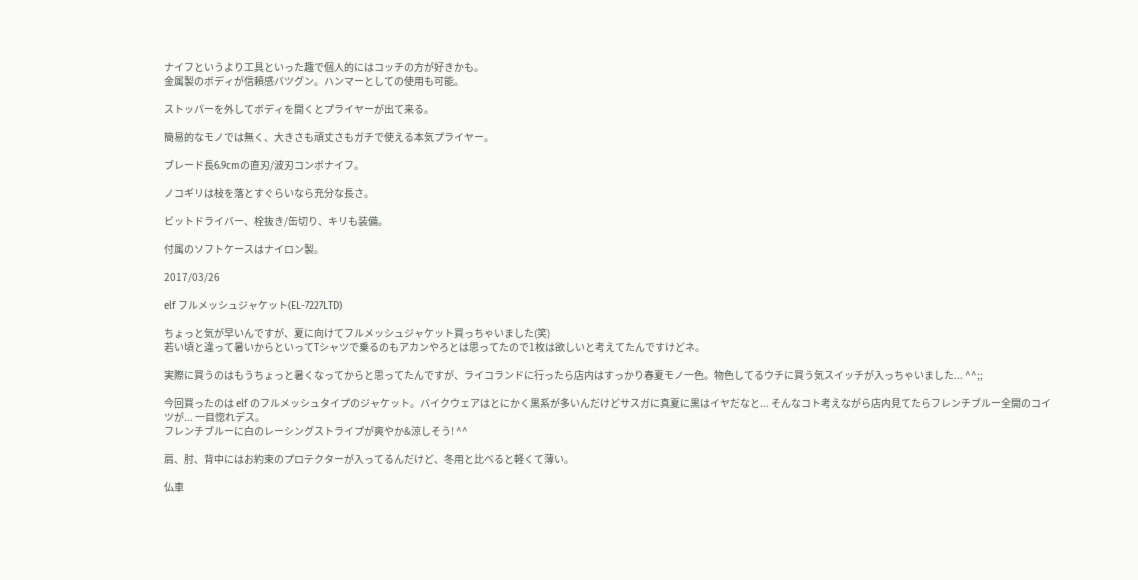ナイフというより工具といった趣で個人的にはコッチの方が好きかも。
金属製のボディが信頼感バツグン。ハンマーとしての使用も可能。

ストッパーを外してボディを開くとプライヤーが出て来る。

簡易的なモノでは無く、大きさも頑丈さもガチで使える本気プライヤー。

ブレード長6.9cmの直刃/波刃コンボナイフ。

ノコギリは枝を落とすぐらいなら充分な長さ。

ビットドライバー、栓抜き/缶切り、キリも装備。

付属のソフトケースはナイロン製。

2017/03/26

elf フルメッシュジャケット(EL-7227LTD)

ちょっと気が早いんですが、夏に向けてフルメッシュジャケット買っちゃいました(笑)
若い頃と違って暑いからといってTシャツで乗るのもアカンやろとは思ってたので1枚は欲しいと考えてたんですけどネ。

実際に買うのはもうちょっと暑くなってからと思ってたんですが、ライコランドに行ったら店内はすっかり春夏モノ一色。物色してるウチに買う気スイッチが入っちゃいました... ^^;;

今回買ったのは elf のフルメッシュタイプのジャケット。バイクウェアはとにかく黒系が多いんだけどサスガに真夏に黒はイヤだなと... そんなコト考えながら店内見てたらフレンチブルー全開のコイツが... 一目惚れデス。
フレンチブルーに白のレーシングストライプが爽やか&涼しそう! ^^

肩、肘、背中にはお約束のプロテクターが入ってるんだけど、冬用と比べると軽くて薄い。

仏車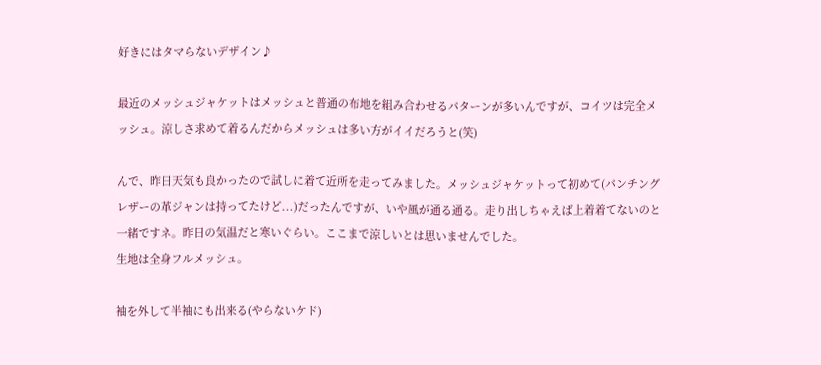好きにはタマらないデザイン♪

最近のメッシュジャケットはメッシュと普通の布地を組み合わせるパターンが多いんですが、コイツは完全メッシュ。涼しさ求めて着るんだからメッシュは多い方がイイだろうと(笑)

んで、昨日天気も良かったので試しに着て近所を走ってみました。メッシュジャケットって初めて(パンチングレザーの革ジャンは持ってたけど...)だったんですが、いや風が通る通る。走り出しちゃえば上着着てないのと一緒ですネ。昨日の気温だと寒いぐらい。ここまで涼しいとは思いませんでした。
生地は全身フルメッシュ。

袖を外して半袖にも出来る(やらないケド)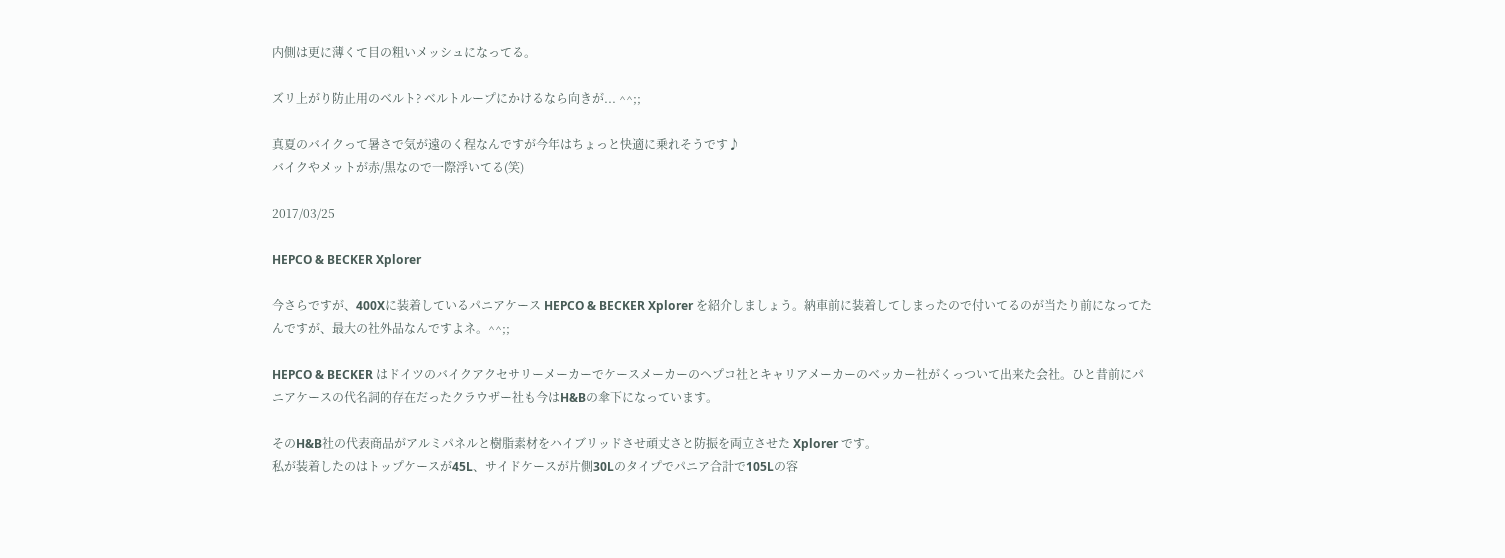内側は更に薄くて目の粗いメッシュになってる。

ズリ上がり防止用のベルト? ベルトループにかけるなら向きが... ^^;;

真夏のバイクって暑さで気が遠のく程なんですが今年はちょっと快適に乗れそうです♪
バイクやメットが赤/黒なので一際浮いてる(笑)

2017/03/25

HEPCO & BECKER Xplorer

今さらですが、400Xに装着しているパニアケース HEPCO & BECKER Xplorer を紹介しましょう。納車前に装着してしまったので付いてるのが当たり前になってたんですが、最大の社外品なんですよネ。^^;;

HEPCO & BECKER はドイツのバイクアクセサリーメーカーでケースメーカーのヘプコ社とキャリアメーカーのベッカー社がくっついて出来た会社。ひと昔前にパニアケースの代名詞的存在だったクラウザー社も今はH&Bの傘下になっています。

そのH&B社の代表商品がアルミパネルと樹脂素材をハイブリッドさせ頑丈さと防振を両立させた Xplorer です。
私が装着したのはトップケースが45L、サイドケースが片側30Lのタイプでパニア合計で105Lの容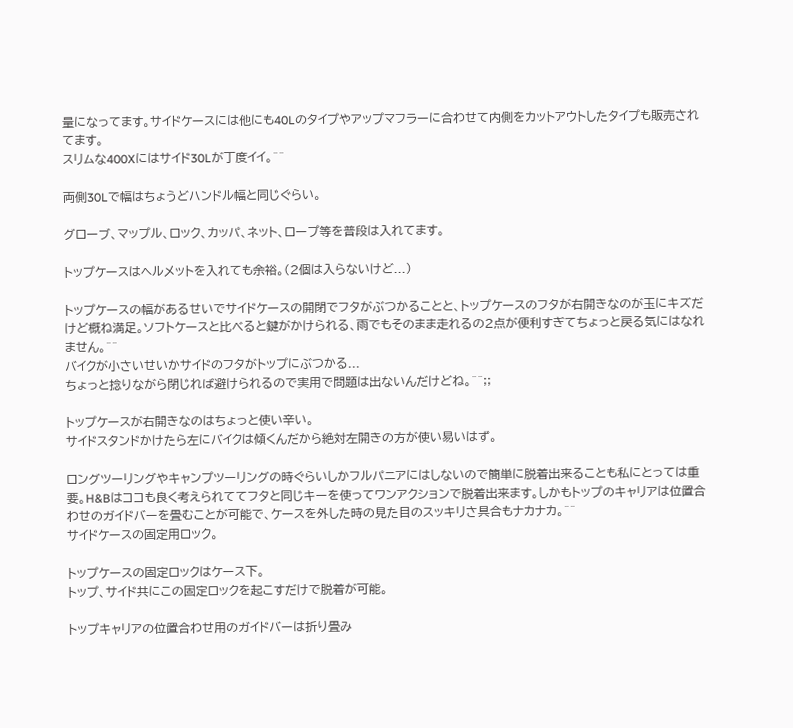量になってます。サイドケースには他にも40Lのタイプやアップマフラーに合わせて内側をカットアウトしたタイプも販売されてます。
スリムな400Xにはサイド30Lが丁度イイ。^^

両側30Lで幅はちょうどハンドル幅と同じぐらい。

グローブ、マップル、ロック、カッパ、ネット、ロープ等を普段は入れてます。

トップケースはヘルメットを入れても余裕。(2個は入らないけど...)

トップケースの幅があるせいでサイドケースの開閉でフタがぶつかることと、トップケースのフタが右開きなのが玉にキズだけど概ね満足。ソフトケースと比べると鍵がかけられる、雨でもそのまま走れるの2点が便利すぎてちょっと戻る気にはなれません。^^
バイクが小さいせいかサイドのフタがトップにぶつかる...
ちょっと捻りながら閉じれば避けられるので実用で問題は出ないんだけどね。^^;;

トップケースが右開きなのはちょっと使い辛い。
サイドスタンドかけたら左にバイクは傾くんだから絶対左開きの方が使い易いはず。

ロングツーリングやキャンプツーリングの時ぐらいしかフルパニアにはしないので簡単に脱着出来ることも私にとっては重要。H&Bはココも良く考えられててフタと同じキーを使ってワンアクションで脱着出来ます。しかもトップのキャリアは位置合わせのガイドバーを畳むことが可能で、ケースを外した時の見た目のスッキリさ具合もナカナカ。^^
サイドケースの固定用ロック。

トップケースの固定ロックはケース下。
トップ、サイド共にこの固定ロックを起こすだけで脱着が可能。

トップキャリアの位置合わせ用のガイドバーは折り畳み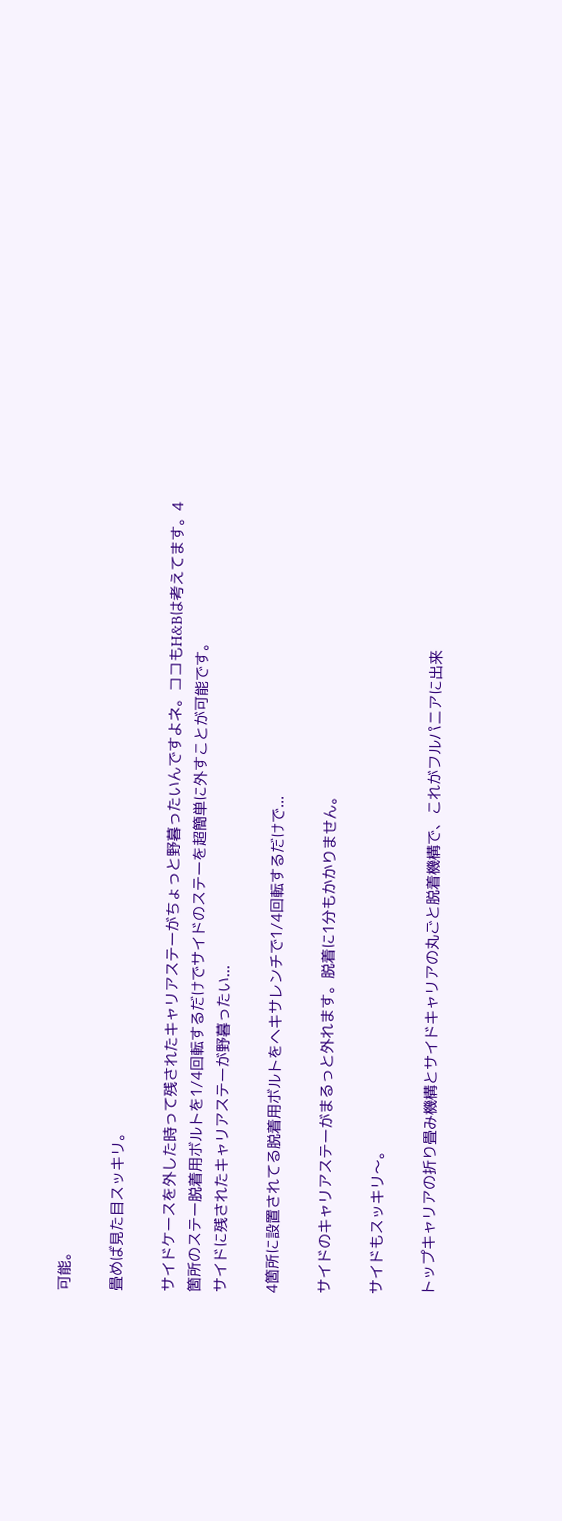可能。

畳めば見た目スッキリ。

サイドケースを外した時って残されたキャリアステーがちょっと野暮ったいんですよネ。ココもH&Bは考えてます。4箇所のステー脱着用ボルトを1/4回転するだけでサイドのステーを超簡単に外すことが可能です。
サイドに残されたキャリアステーが野暮ったい...

4箇所に設置されてる脱着用ボルトをヘキサレンチで1/4回転するだけで...

サイドのキャリアステーがまるっと外れます。脱着に1分もかかりません。

サイドもスッキリ〜。

トップキャリアの折り畳み機構とサイドキャリアの丸ごと脱着機構で、これがフルパニアに出来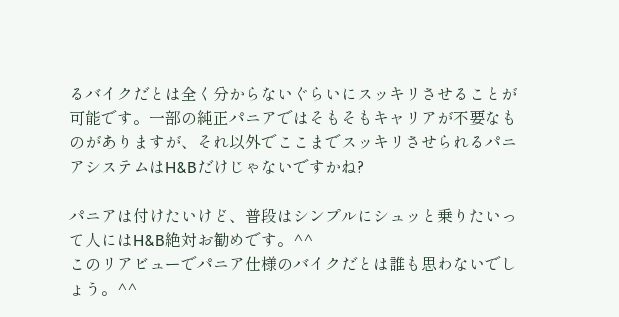るバイクだとは全く分からないぐらいにスッキリさせることが可能です。一部の純正パニアではそもそもキャリアが不要なものがありますが、それ以外でここまでスッキリさせられるパニアシステムはH&Bだけじゃないですかね?

パニアは付けたいけど、普段はシンプルにシュッと乗りたいって人にはH&B絶対お勧めです。^^
このリアビューでパニア仕様のバイクだとは誰も思わないでしょう。^^